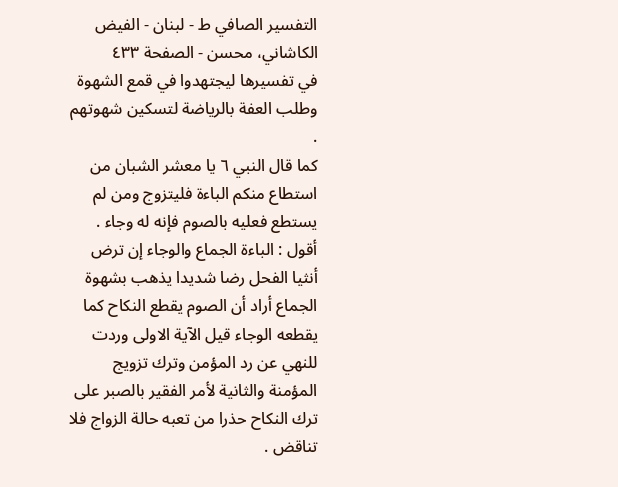التفسیر الصافي ط - لبنان - الفيض الكاشاني، محسن - الصفحة ٤٣٣
في تفسيرها ليجتهدوا في قمع الشهوة وطلب العفة بالرياضة لتسكين شهوتهم .
كما قال النبي ٦ يا معشر الشبان من استطاع منكم الباءة فليتزوج ومن لم يستطع فعليه بالصوم فإنه له وجاء .
أقول : الباءة الجماع والوجاء إن ترض أنثيا الفحل رضا شديدا يذهب بشهوة الجماع أراد أن الصوم يقطع النكاح كما يقطعه الوجاء قيل الآية الاولى وردت للنهي عن رد المؤمن وترك تزويج المؤمنة والثانية لأمر الفقير بالصبر على ترك النكاح حذرا من تعبه حالة الزواج فلا تناقض .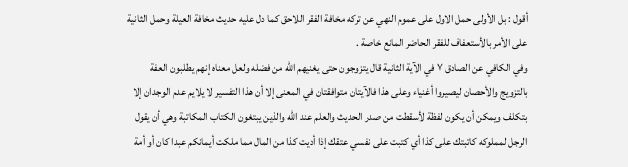أقول : بل الأولى حمل الاول على عموم النهي عن تركه مخافة الفقر اللاحق كما دل عليه حديث مخافة العيلة وحمل الثانية على الأمر بالأستعفاف للفقر الحاضر المانع خاصة .
وفي الكافي عن الصادق ٧ في الآية الثانية قال يتزوجون حتى يغنيهم الله من فضله ولعل معناه إنهم يطلبون العفة بالتزويج والأحصان ليصيروا أغنياء وعلى هذا فالآيتان متوافقتان في المعنى إلا أن هذا التفسير لا يلايم عدم الوجدان إلا بتكلف ويمكن أن يكون لفظة لأسقطت من صدر الحديث والعلم عند الله والذين يبتغون الكتاب المكاتبة وهي أن يقول الرجل لمملوكه كاتبتك على كذا أي كتبت على نفسي عتقك إذا أديت كذا من المال مما ملكت أيمانكم عبدا كان أو أمة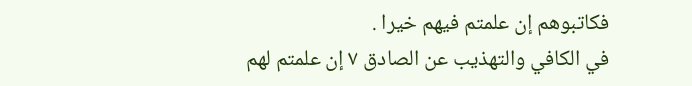فكاتبوهم إن علمتم فيهم خيرا .
في الكافي والتهذيب عن الصادق ٧ إن علمتم لهم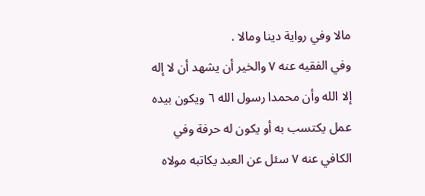مالا وفي رواية دينا ومالا .
وفي الفقيه عنه ٧ والخير أن يشهد أن لا إله إلا الله وأن محمدا رسول الله ٦ ويكون بيده عمل يكتسب به أو يكون له حرفة وفي الكافي عنه ٧ سئل عن العبد يكاتبه مولاه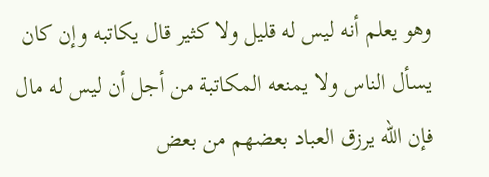وهو يعلم أنه ليس له قليل ولا كثير قال يكاتبه وإن كان يسأل الناس ولا يمنعه المكاتبة من أجل أن ليس له مال فإن الله يرزق العباد بعضهم من بعض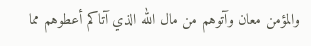والمؤمن معان وآتوهم من مال الله الذي آتاكم أعطوهم مما